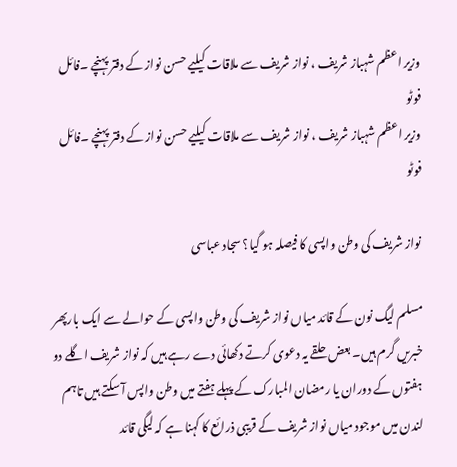وزیر اعظم شہباز شریف ، نواز شریف سے ملاقات کیلیے حسن نواز کے دفتر پہنچے ۔فائل فوٹو
وزیر اعظم شہباز شریف ، نواز شریف سے ملاقات کیلیے حسن نواز کے دفتر پہنچے ۔فائل فوٹو

نواز شریف کی وطن واپسی کا فیصلہ ہو گیا؟ سجاد عباسی

مسلم لیگ نون کے قائد میاں نواز شریف کی وطن واپسی کے حوالے سے ایک بارپھر خبریں گرم ہیں۔ بعض حلقے یہ دعوی کرتے دکھائی دے رہے ہیں کہ نواز شریف اگلے دو ہفتوں کے دوران یا رمضان المبارک کے پہلے ہفتے میں وطن واپس آ سکتے ہیں تاہم لندن میں موجود میاں نواز شریف کے قریبی ذرائع کا کہنا ہے کہ لیگی قائد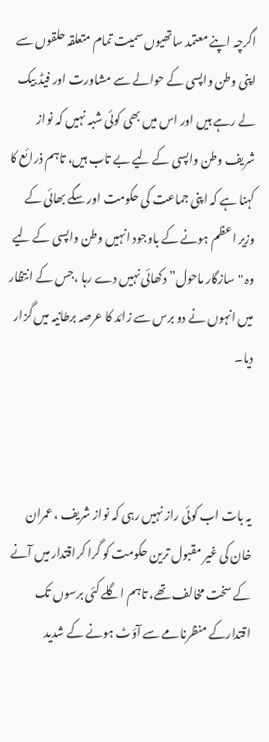اگرچہ اپنے معتمد ساتھیوں سمیت تمام متعلقہ حلقوں سے اپنی وطن واپسی کے حوالے سے مشاورت اور فیڈ بیک لے رہے ہیں اور اس میں بھی کوئی شبہ نہیں کہ نواز شریف وطن واپسی کے لیے بے تاب ہیں، تاہم ذرائع کا کہنا ہے کہ اپنی جماعت کی حکومت اور سگے بھائی کے وزیر اعظم ہونے کے باوجود انہیں وطن واپسی کے لیے وہ "سازگار ماحول” دکھائی نہیں دے رہا ،جس کے انتظار میں انہوں نے دو برس سے زائد کا عرصہ برطانیہ میں گزار دیا۔



یہ بات اب کوئی راز نہیں رہی کہ نواز شریف ،عمران خان کی غیر مقبول ترین حکومت کو گرا کراقتدار میں آنے کے سخت مخالف تھے، تاہم اگلے کئی برسوں تک اقتدارکے منظرنامے سے آؤٹ ہونے کے شدید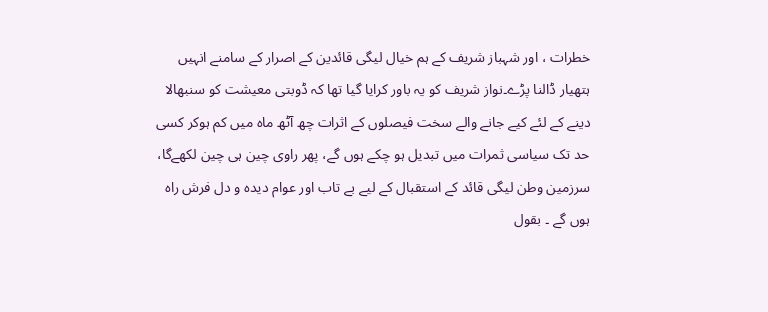خطرات ، اور شہباز شریف کے ہم خیال لیگی قائدین کے اصرار کے سامنے انہیں ہتھیار ڈالنا پڑے۔نواز شریف کو یہ باور کرایا گیا تھا کہ ڈوبتی معیشت کو سنبھالا دینے کے لئے کیے جانے والے سخت فیصلوں کے اثرات چھ آٹھ ماہ میں کم ہوکر کسی حد تک سیاسی ثمرات میں تبدیل ہو چکے ہوں گے، پھر راوی چین ہی چین لکھےگا، سرزمین وطن لیگی قائد کے استقبال کے لیے بے تاب اور عوام دیدہ و دل فرش راہ ہوں گے ۔ بقول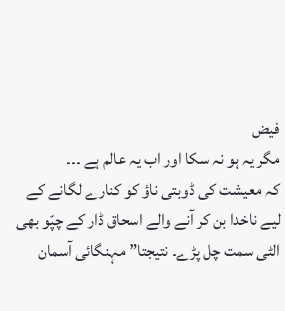فیض
مگر یہ ہو نہ سکا اور اب یہ عالم ہے ۔۔۔
کہ معیشت کی ڈوبتی ناؤ کو کنارے لگانے کے لیے ناخدا بن کر آنے والے اسحاق ڈار کے چپّو بھی الٹی سمت چل پڑے۔ نتیجتا” مہنگائی آسمان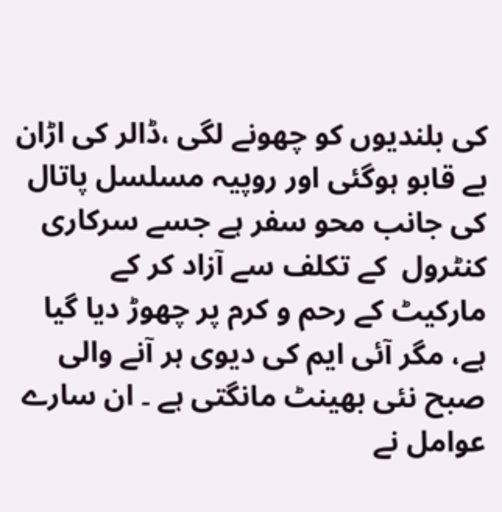کی بلندیوں کو چھونے لگی ،ڈالر کی اڑان بے قابو ہوگئی اور روپیہ مسلسل پاتال کی جانب محو سفر ہے جسے سرکاری کنٹرول  کے تکلف سے آزاد کر کے مارکیٹ کے رحم و کرم پر چھوڑ دیا گیا ہے، مگر آئی ایم کی دیوی ہر آنے والی صبح نئی بھینٹ مانگتی ہے ۔ ان سارے عوامل نے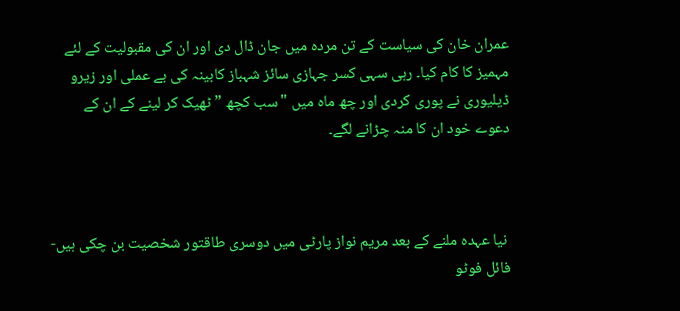عمران خان کی سیاست کے تن مردہ میں جان ڈال دی اور ان کی مقبولیت کے لئے مہمیز کا کام کیا۔ رہی سہی کسر جہازی سائز شہباز کابینہ کی بے عملی اور زیرو ڈیلیوری نے پوری کردی اور چھ ماہ میں "سب کچھ ” ٹھیک کر لینے کے ان کے دعوے خود ان کا منہ چڑانے لگے۔



 نیا عہدہ ملنے کے بعد مریم نواز پارٹی میں دوسری طاقتور شخصیت بن چکی ہیں-فائل فوٹو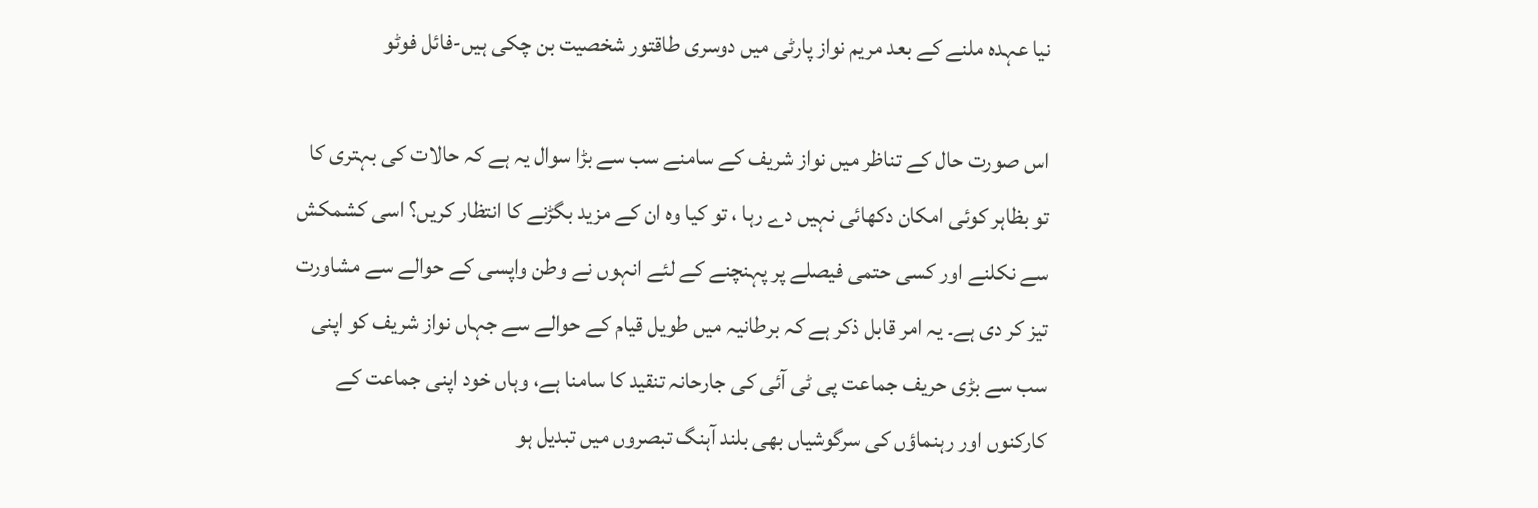نیا عہدہ ملنے کے بعد مریم نواز پارٹی میں دوسری طاقتور شخصیت بن چکی ہیں-فائل فوٹو

اس صورت حال کے تناظر میں نواز شریف کے سامنے سب سے بڑا سوال یہ ہے کہ حالات کی بہتری کا تو بظاہر کوئی امکان دکھائی نہیں دے رہا ، تو کیا وہ ان کے مزید بگڑنے کا انتظار کریں؟ اسی کشمکش سے نکلنے اور کسی حتمی فیصلے پر پہنچنے کے لئے انہوں نے وطن واپسی کے حوالے سے مشاورت تیز کر دی ہے۔ یہ امر قابل ذکر ہے کہ برطانیہ میں طویل قیام کے حوالے سے جہاں نواز شریف کو اپنی سب سے بڑی حریف جماعت پی ٹی آئی کی جارحانہ تنقید کا سامنا ہے، وہاں خود اپنی جماعت کے کارکنوں اور رہنماؤں کی سرگوشیاں بھی بلند آہنگ تبصروں میں تبدیل ہو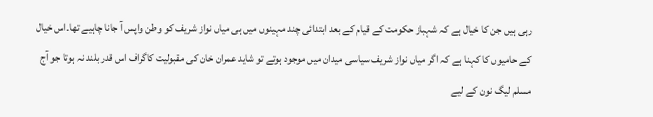رہی ہیں جن کا خیال ہے کہ شہباز حکومت کے قیام کے بعد ابتدائی چند مہینوں میں ہی میاں نواز شریف کو وطن واپس آ جانا چاہیے تھا۔اس خیال کے حامیوں کا کہنا ہے کہ اگر میاں نواز شریف سیاسی میدان میں موجود ہوتے تو شاید عمران خان کی مقبولیت کاگراف اس قدر بلند نہ ہوتا جو آج مسلم لیگ نون کے لیے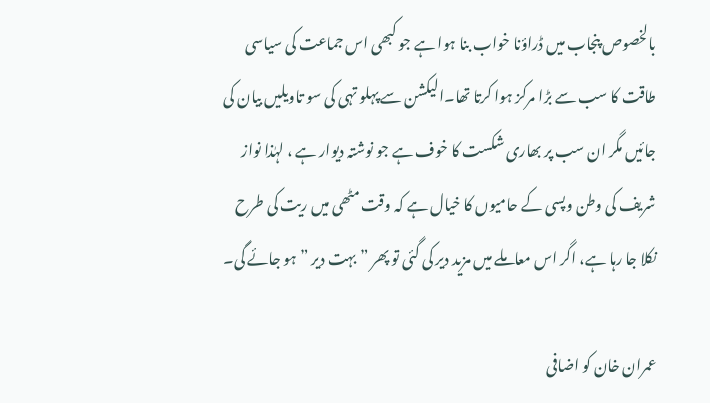بالخصوص پنجاب میں ڈراؤنا خواب بنا ہوا ہے جو کبھی اس جماعت کی سیاسی طاقت کا سب سے بڑا مرکز ہوا کرتا تھا۔الیکشن سے پہلو تہی کی سو تاویلیں بیان کی جائیں مگر ان سب پر بھاری شکست کا خوف ہے جو نوشتہ دیوار ہے ، لہٰذا نواز شریف کی وطن وپسی کے حامیوں کا خیال ہے کہ وقت مٹھی میں ریت کی طرح نکلا جا رہا ہے، اگر اس معاملے میں مزید دیر کی گئی تو پھر ” بہت دیر ” ہو جائے گی۔

عمران خان کو اضافی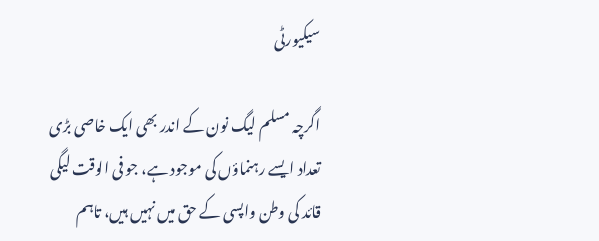سیکیورٹی

اگرچہ مسلم لیگ نون کے اندر بھی ایک خاصی بڑی تعداد ایسے رہنماؤں کی موجود ہے، جو فی الوقت لیگی قائد کی وطن واپسی کے حق میں نہیں ہیں، تاہم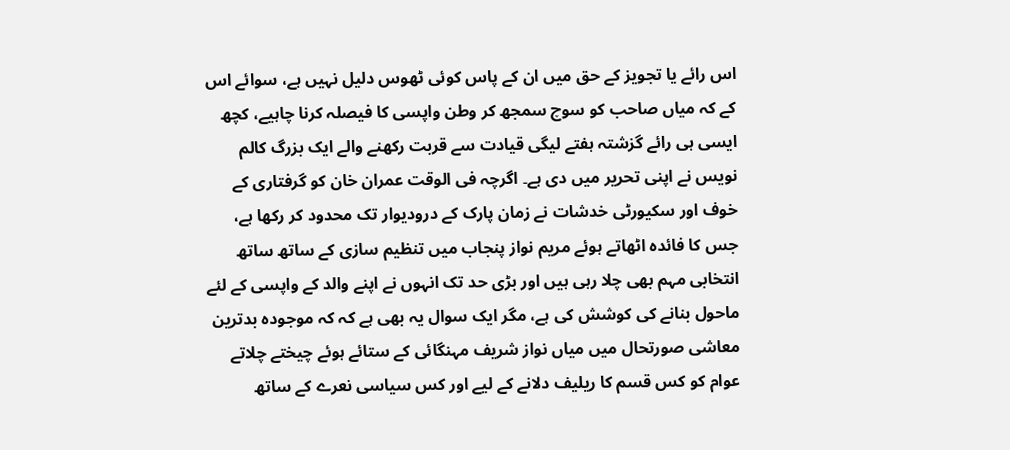اس رائے یا تجویز کے حق میں ان کے پاس کوئی ٹھوس دلیل نہیں ہے، سوائے اس کے کہ میاں صاحب کو سوچ سمجھ کر وطن واپسی کا فیصلہ کرنا چاہیے، کچھ ایسی ہی رائے گزشتہ ہفتے لیگی قیادت سے قربت رکھنے والے ایک بزرگ کالم نویس نے اپنی تحریر میں دی ہے۔ اگرچہ فی الوقت عمران خان کو گرفتاری کے خوف اور سکیورٹی خدشات نے زمان پارک کے درودیوار تک محدود کر رکھا ہے، جس کا فائدہ اٹھاتے ہوئے مریم نواز پنجاب میں تنظیم سازی کے ساتھ ساتھ انتخابی مہم بھی چلا رہی ہیں اور بڑی حد تک انہوں نے اپنے والد کے واپسی کے لئے ماحول بنانے کی کوشش کی ہے، مگر ایک سوال یہ بھی ہے کہ کہ موجودہ بدترین  معاشی صورتحال میں میاں نواز شریف مہنگائی کے ستائے ہوئے چیختے چلاتے عوام کو کس قسم کا ریلیف دلانے کے لیے اور کس سیاسی نعرے کے ساتھ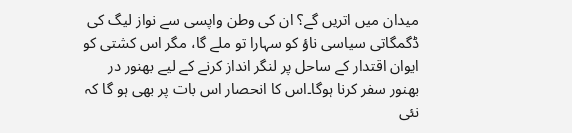میدان میں اتریں گے؟ ان کی وطن واپسی سے نواز لیگ کی ڈگمگاتی سیاسی ناؤ کو سہارا تو ملے گا، مگر اس کشتی کو ایوان اقتدار کے ساحل پر لنگر انداز کرنے کے لیے بھنور در بھنور سفر کرنا ہوگا۔اس کا انحصار اس بات پر بھی ہو گا کہ نئی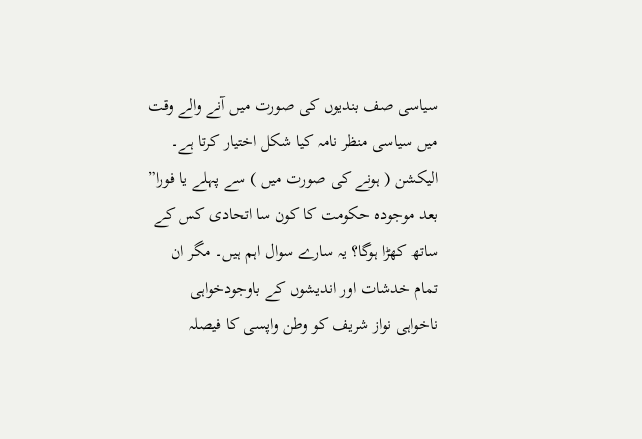سیاسی صف بندیوں کی صورت میں آنے والے وقت میں سیاسی منظر نامہ کیا شکل اختیار کرتا ہے۔ الیکشن ( ہونے کی صورت میں ) سے پہلے یا فورا” بعد موجودہ حکومت کا کون سا اتحادی کس کے ساتھ کھڑا ہوگا؟ یہ سارے سوال اہم ہیں۔ مگر ان تمام خدشات اور اندیشوں کے باوجودخواہی ناخواہی نواز شریف کو وطن واپسی کا فیصلہ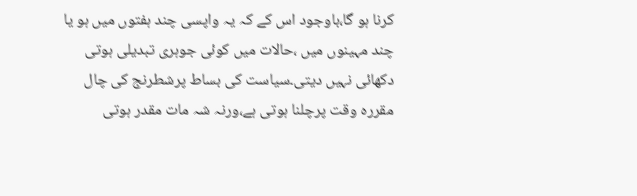کرنا ہو گا،باوجود اس کے کہ یہ واپسی چند ہفتوں میں ہو یا چند مہینوں میں ،حالات میں کوئی جوہری تبدیلی ہوتی دکھائی نہیں دیتی۔سیاست کی بساط پرشطرنج کی چال مقررہ وقت پرچلنا ہوتی ہے،ورنہ شہ مات مقدر ہوتی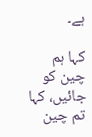ہے۔

کہا ہم چین کو جائیں، کہا تم چین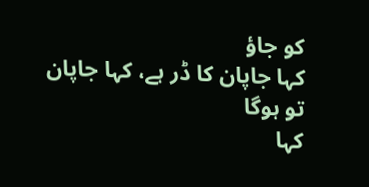کو جاؤ
کہا جاپان کا ڈر ہے، کہا جاپان تو ہوگا
کہا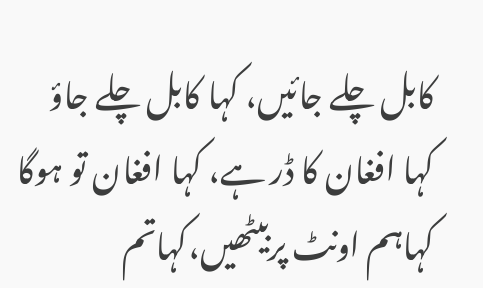کابل چلے جائیں، کہا کابل چلے جاؤ
کہا افغان کا ڈر ہے، کہا افغان تو ہوگا
کہاہم اونٹ پربیٹھیں،کہاتم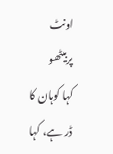اونٹ پربیٹھو
کہا کوہان کا ڈر ہے، کہا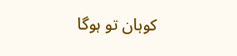کوہان تو ہوگا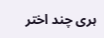ہری چند اختر